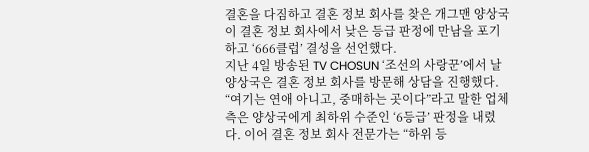결혼을 다짐하고 결혼 정보 회사를 찾은 개그맨 양상국이 결혼 정보 회사에서 낮은 등급 판정에 만남을 포기하고 ‘666클럽’ 결성을 선언했다.
지난 4일 방송된 TV CHOSUN ‘조선의 사랑꾼’에서 날 양상국은 결혼 정보 회사를 방문해 상담을 진행했다.
“여기는 연애 아니고, 중매하는 곳이다”라고 말한 업체 측은 양상국에게 최하위 수준인 ‘6등급’ 판정을 내렸다. 이어 결혼 정보 회사 전문가는 “하위 등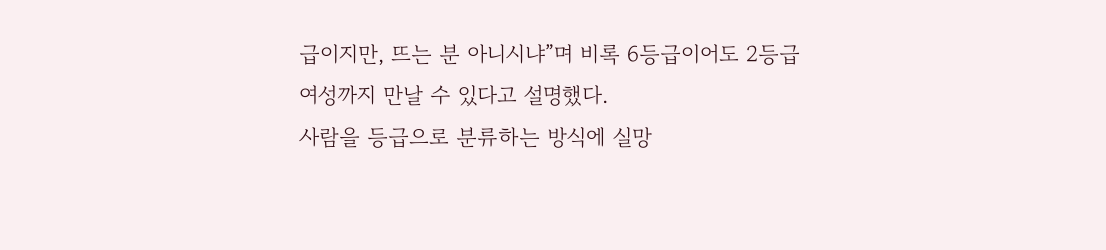급이지만, 뜨는 분 아니시냐”며 비록 6등급이어도 2등급 여성까지 만날 수 있다고 설명했다.
사람을 등급으로 분류하는 방식에 실망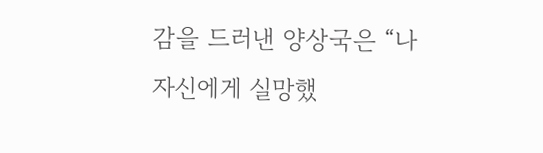감을 드러낸 양상국은 “나 자신에게 실망했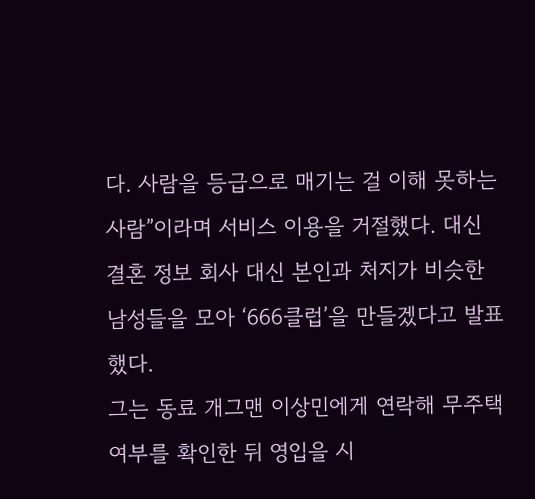다. 사람을 등급으로 매기는 걸 이해 못하는 사람”이라며 서비스 이용을 거절했다. 대신 결혼 정보 회사 대신 본인과 처지가 비슷한 남성들을 모아 ‘666클럽’을 만들겠다고 발표했다.
그는 동료 개그맨 이상민에게 연락해 무주택 여부를 확인한 뒤 영입을 시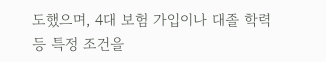도했으며, 4대 보험 가입이나 대졸 학력 등 특정 조건을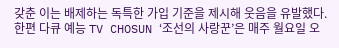갖춘 이는 배제하는 독특한 가입 기준을 제시해 웃음을 유발했다.
한편 다큐 예능 TV CHOSUN ‘조선의 사랑꾼’은 매주 월요일 오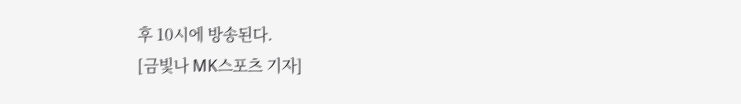후 10시에 방송된다.
[금빛나 MK스포츠 기자]